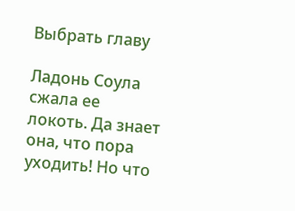Выбрать главу

Ладонь Соула сжала ее локоть. Да знает она, что пора уходить! Но что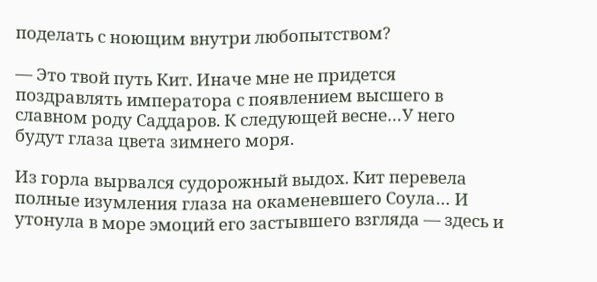поделать с ноющим внутри любопытством?

— Это твой путь Кит. Иначе мне не придется поздравлять императора с появлением высшего в славном роду Саддаров. К следующей весне…У него будут глаза цвета зимнего моря.

Из горла вырвался судорожный выдох. Кит перевела полные изумления глаза на окаменевшего Соула… И утонула в море эмоций его застывшего взгляда — здесь и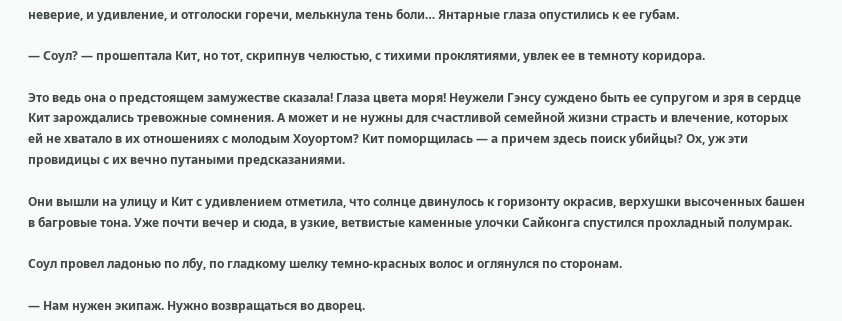неверие, и удивление, и отголоски горечи, мелькнула тень боли… Янтарные глаза опустились к ее губам.

— Соул? — прошептала Кит, но тот, скрипнув челюстью, с тихими проклятиями, увлек ее в темноту коридора.

Это ведь она о предстоящем замужестве сказала! Глаза цвета моря! Неужели Гэнсу суждено быть ее супругом и зря в сердце Кит зарождались тревожные сомнения. А может и не нужны для счастливой семейной жизни страсть и влечение, которых ей не хватало в их отношениях с молодым Хоуортом? Кит поморщилась — а причем здесь поиск убийцы? Ох, уж эти провидицы с их вечно путаными предсказаниями.

Они вышли на улицу и Кит с удивлением отметила, что солнце двинулось к горизонту окрасив, верхушки высоченных башен в багровые тона. Уже почти вечер и сюда, в узкие, ветвистые каменные улочки Сайконга спустился прохладный полумрак.

Соул провел ладонью по лбу, по гладкому шелку темно-красных волос и оглянулся по сторонам.

— Нам нужен экипаж. Нужно возвращаться во дворец.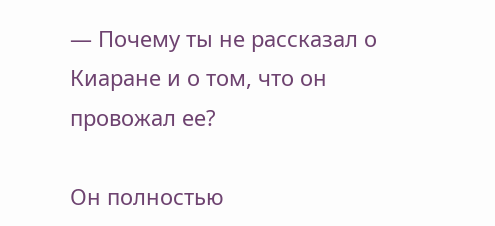— Почему ты не рассказал о Киаране и о том, что он провожал ее?

Он полностью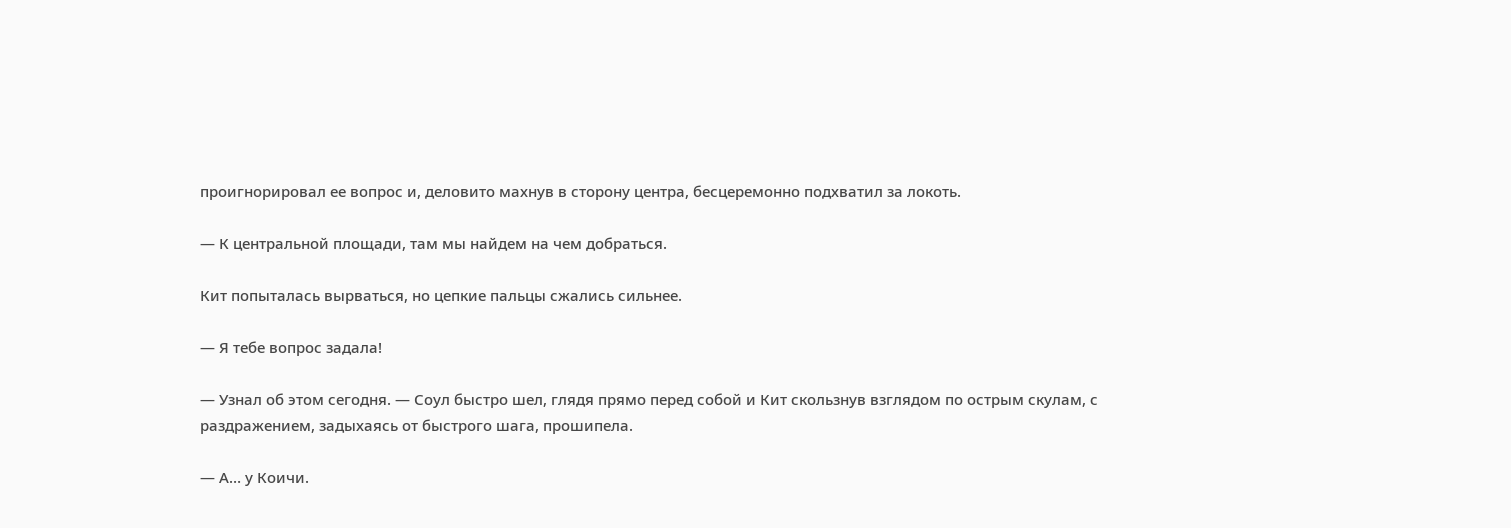проигнорировал ее вопрос и, деловито махнув в сторону центра, бесцеремонно подхватил за локоть.

— К центральной площади, там мы найдем на чем добраться.

Кит попыталась вырваться, но цепкие пальцы сжались сильнее.

— Я тебе вопрос задала!

— Узнал об этом сегодня. — Соул быстро шел, глядя прямо перед собой и Кит скользнув взглядом по острым скулам, с раздражением, задыхаясь от быстрого шага, прошипела.

— А… у Коичи.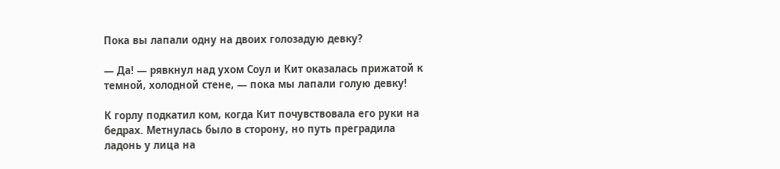Пока вы лапали одну на двоих голозадую девку?

— Да! — рявкнул над ухом Соул и Кит оказалась прижатой к темной, холодной стене, — пока мы лапали голую девку!

К горлу подкатил ком, когда Кит почувствовала его руки на бедрах. Метнулась было в сторону, но путь преградила ладонь у лица на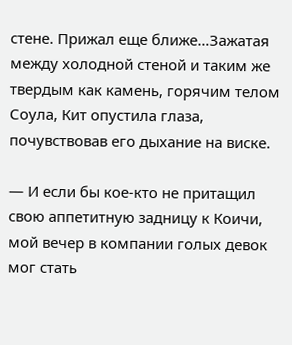стене. Прижал еще ближе…Зажатая между холодной стеной и таким же твердым как камень, горячим телом Соула, Кит опустила глаза, почувствовав его дыхание на виске.

— И если бы кое-кто не притащил свою аппетитную задницу к Коичи, мой вечер в компании голых девок мог стать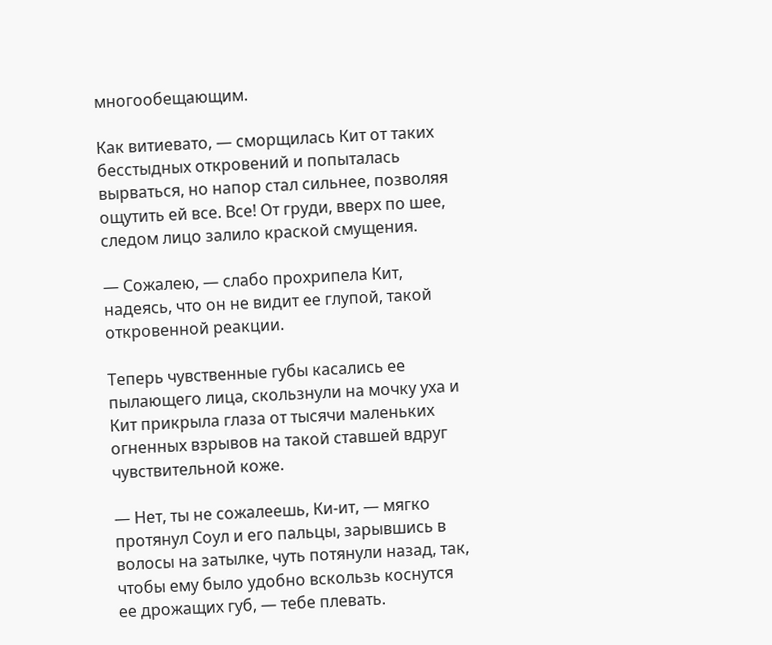многообещающим.

Как витиевато, — сморщилась Кит от таких бесстыдных откровений и попыталась вырваться, но напор стал сильнее, позволяя ощутить ей все. Все! От груди, вверх по шее, следом лицо залило краской смущения.

— Сожалею, — слабо прохрипела Кит, надеясь, что он не видит ее глупой, такой откровенной реакции.

Теперь чувственные губы касались ее пылающего лица, скользнули на мочку уха и Кит прикрыла глаза от тысячи маленьких огненных взрывов на такой ставшей вдруг чувствительной коже.

— Нет, ты не сожалеешь, Ки-ит, — мягко протянул Соул и его пальцы, зарывшись в волосы на затылке, чуть потянули назад, так, чтобы ему было удобно вскользь коснутся ее дрожащих губ, — тебе плевать.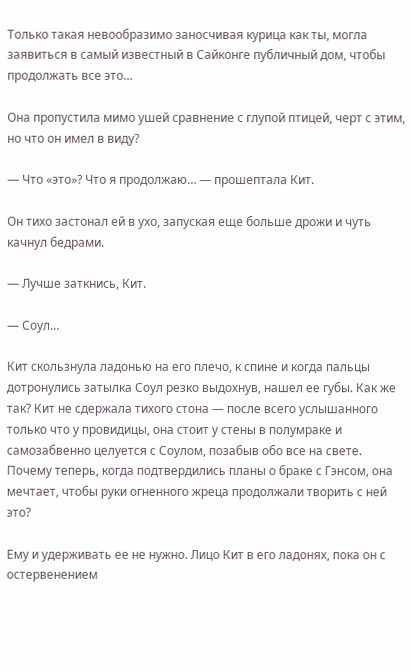Только такая невообразимо заносчивая курица как ты, могла заявиться в самый известный в Сайконге публичный дом, чтобы продолжать все это…

Она пропустила мимо ушей сравнение с глупой птицей, черт с этим, но что он имел в виду?

— Что «это»? Что я продолжаю… — прошептала Кит.

Он тихо застонал ей в ухо, запуская еще больше дрожи и чуть качнул бедрами.

— Лучше заткнись, Кит.

— Соул…

Кит скользнула ладонью на его плечо, к спине и когда пальцы дотронулись затылка Соул резко выдохнув, нашел ее губы. Как же так? Кит не сдержала тихого стона — после всего услышанного только что у провидицы, она стоит у стены в полумраке и самозабвенно целуется с Соулом, позабыв обо все на свете. Почему теперь, когда подтвердились планы о браке с Гэнсом, она мечтает, чтобы руки огненного жреца продолжали творить с ней это?

Ему и удерживать ее не нужно. Лицо Кит в его ладонях, пока он с остервенением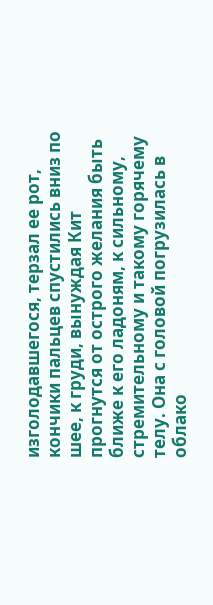изголодавшегося, терзал ее рот, кончики пальцев спустились вниз по шее, к груди, вынуждая Кит прогнутся от острого желания быть ближе к его ладоням, к сильному, стремительному и такому горячему телу. Она с головой погрузилась в облако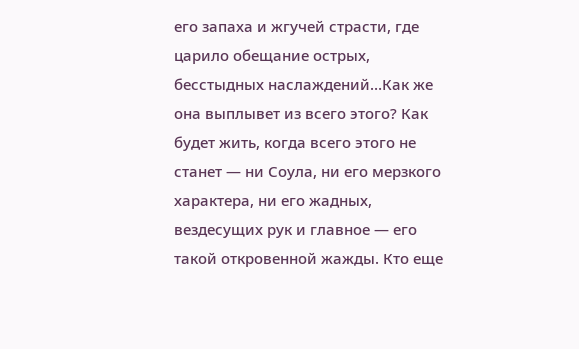его запаха и жгучей страсти, где царило обещание острых, бесстыдных наслаждений…Как же она выплывет из всего этого? Как будет жить, когда всего этого не станет — ни Соула, ни его мерзкого характера, ни его жадных, вездесущих рук и главное — его такой откровенной жажды. Кто еще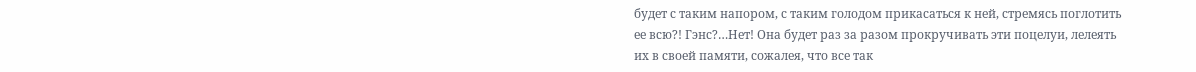будет с таким напором, с таким голодом прикасаться к ней, стремясь поглотить ее всю?! Гэнс?…Нет! Она будет раз за разом прокручивать эти поцелуи, лелеять их в своей памяти, сожалея, что все так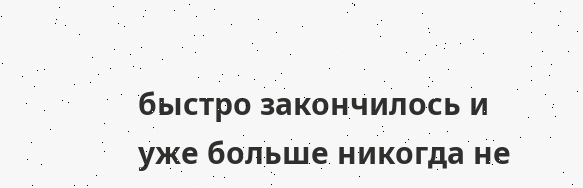быстро закончилось и уже больше никогда не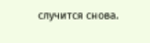случится снова.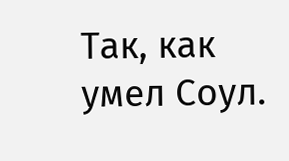Так, как умел Соул.